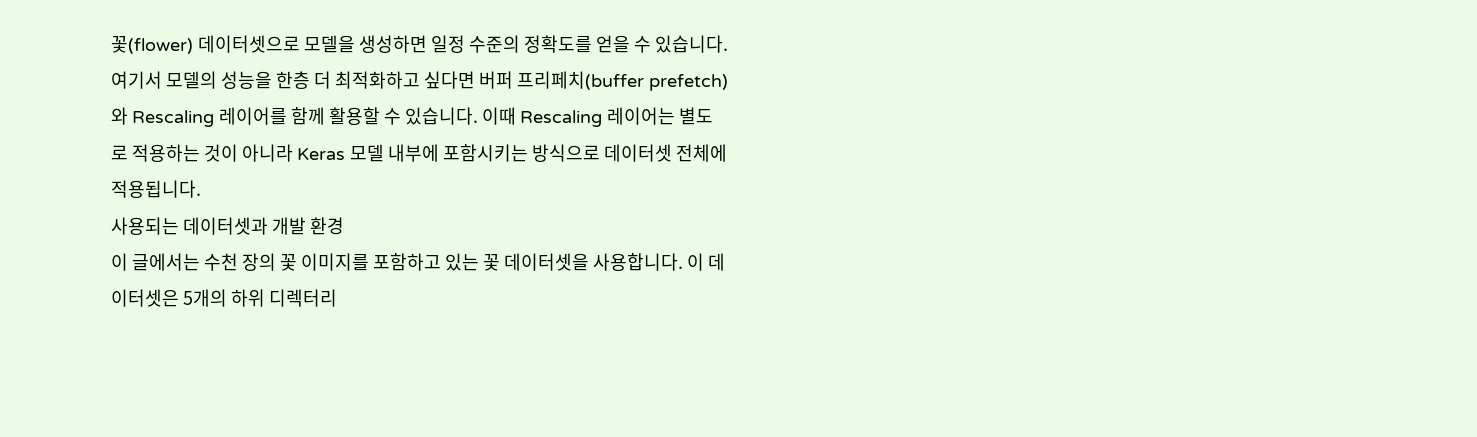꽃(flower) 데이터셋으로 모델을 생성하면 일정 수준의 정확도를 얻을 수 있습니다. 여기서 모델의 성능을 한층 더 최적화하고 싶다면 버퍼 프리페치(buffer prefetch)와 Rescaling 레이어를 함께 활용할 수 있습니다. 이때 Rescaling 레이어는 별도로 적용하는 것이 아니라 Keras 모델 내부에 포함시키는 방식으로 데이터셋 전체에 적용됩니다.
사용되는 데이터셋과 개발 환경
이 글에서는 수천 장의 꽃 이미지를 포함하고 있는 꽃 데이터셋을 사용합니다. 이 데이터셋은 5개의 하위 디렉터리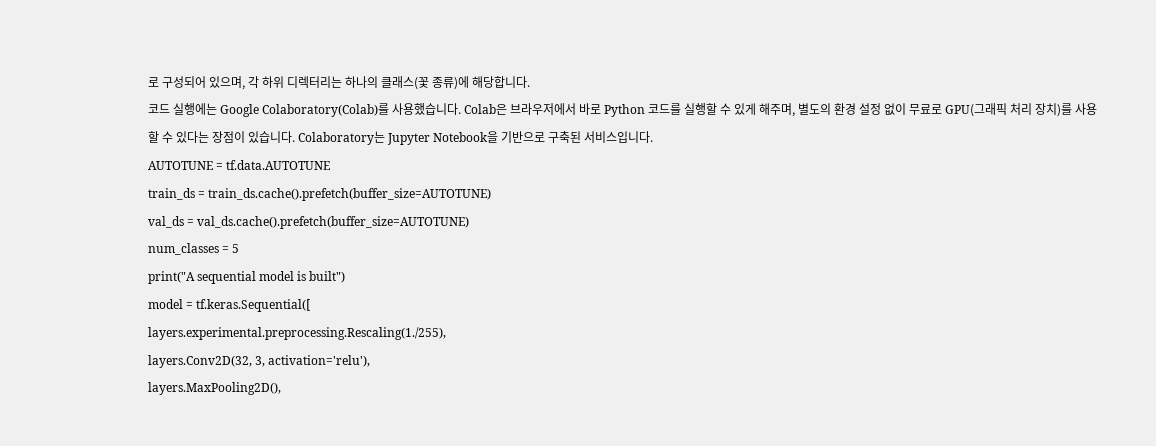로 구성되어 있으며, 각 하위 디렉터리는 하나의 클래스(꽃 종류)에 해당합니다.
코드 실행에는 Google Colaboratory(Colab)를 사용했습니다. Colab은 브라우저에서 바로 Python 코드를 실행할 수 있게 해주며, 별도의 환경 설정 없이 무료로 GPU(그래픽 처리 장치)를 사용할 수 있다는 장점이 있습니다. Colaboratory는 Jupyter Notebook을 기반으로 구축된 서비스입니다.
AUTOTUNE = tf.data.AUTOTUNE
train_ds = train_ds.cache().prefetch(buffer_size=AUTOTUNE)
val_ds = val_ds.cache().prefetch(buffer_size=AUTOTUNE)
num_classes = 5
print("A sequential model is built")
model = tf.keras.Sequential([
layers.experimental.preprocessing.Rescaling(1./255),
layers.Conv2D(32, 3, activation='relu'),
layers.MaxPooling2D(),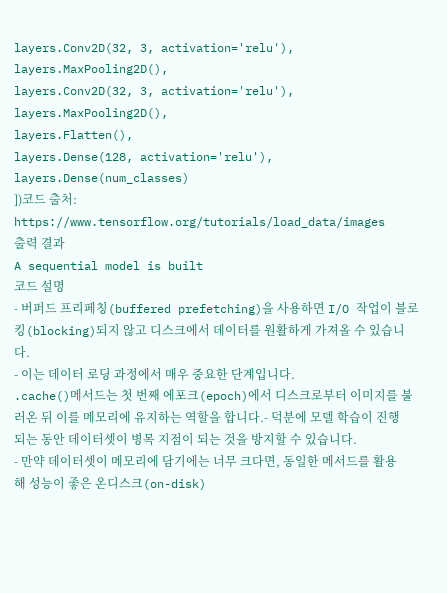layers.Conv2D(32, 3, activation='relu'),
layers.MaxPooling2D(),
layers.Conv2D(32, 3, activation='relu'),
layers.MaxPooling2D(),
layers.Flatten(),
layers.Dense(128, activation='relu'),
layers.Dense(num_classes)
])코드 출처: https://www.tensorflow.org/tutorials/load_data/images
출력 결과
A sequential model is built
코드 설명
- 버퍼드 프리페칭(buffered prefetching)을 사용하면 I/O 작업이 블로킹(blocking)되지 않고 디스크에서 데이터를 원활하게 가져올 수 있습니다.
- 이는 데이터 로딩 과정에서 매우 중요한 단계입니다.
.cache()메서드는 첫 번째 에포크(epoch)에서 디스크로부터 이미지를 불러온 뒤 이를 메모리에 유지하는 역할을 합니다.- 덕분에 모델 학습이 진행되는 동안 데이터셋이 병목 지점이 되는 것을 방지할 수 있습니다.
- 만약 데이터셋이 메모리에 담기에는 너무 크다면, 동일한 메서드를 활용해 성능이 좋은 온디스크(on-disk)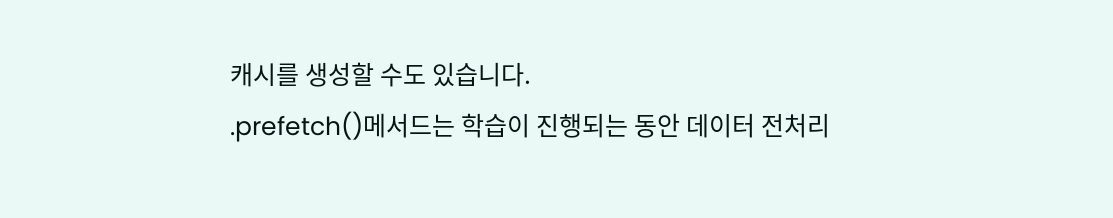캐시를 생성할 수도 있습니다.
.prefetch()메서드는 학습이 진행되는 동안 데이터 전처리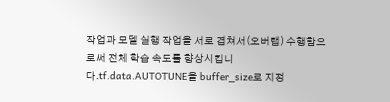작업과 모델 실행 작업을 서로 겹쳐서(오버랩) 수행함으로써 전체 학습 속도를 향상시킵니다.tf.data.AUTOTUNE을 buffer_size로 지정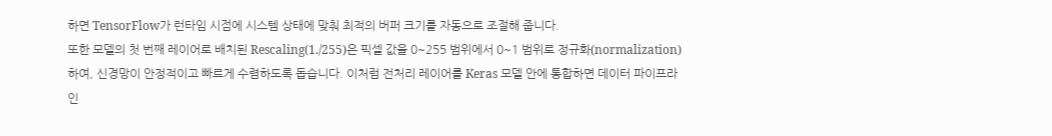하면 TensorFlow가 런타임 시점에 시스템 상태에 맞춰 최적의 버퍼 크기를 자동으로 조절해 줍니다.
또한 모델의 첫 번째 레이어로 배치된 Rescaling(1./255)은 픽셀 값을 0~255 범위에서 0~1 범위로 정규화(normalization)하여, 신경망이 안정적이고 빠르게 수렴하도록 돕습니다. 이처럼 전처리 레이어를 Keras 모델 안에 통합하면 데이터 파이프라인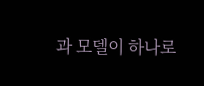과 모델이 하나로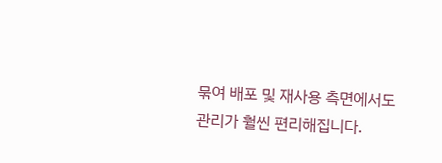묶여 배포 및 재사용 측면에서도 관리가 훨씬 편리해집니다.